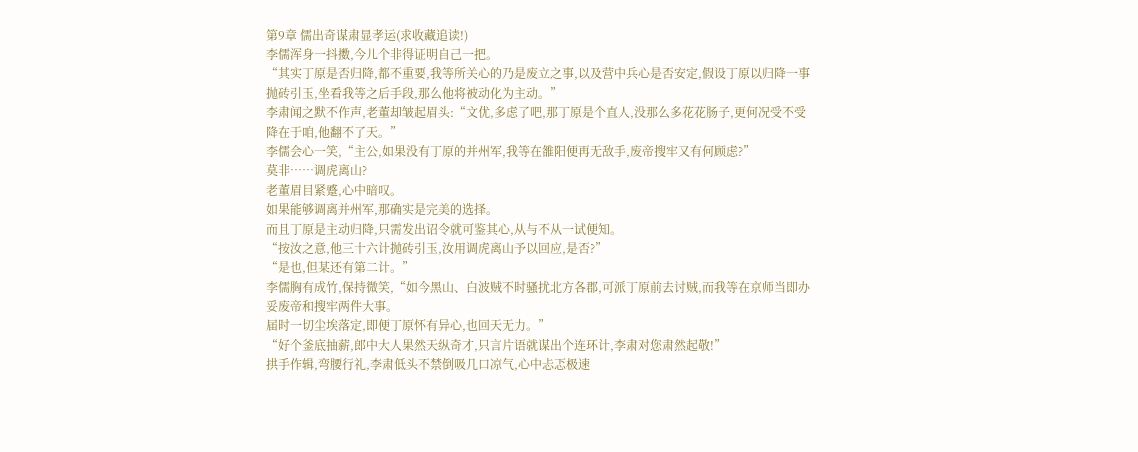第9章 儒出奇谋肃显孝运(求收藏追读!)
李儒浑身一抖擞,今儿个非得证明自己一把。
“其实丁原是否归降,都不重要,我等所关心的乃是废立之事,以及营中兵心是否安定,假设丁原以归降一事抛砖引玉,坐看我等之后手段,那么他将被动化为主动。”
李肃闻之默不作声,老董却皱起眉头:“文优,多虑了吧,那丁原是个直人,没那么多花花肠子,更何况受不受降在于咱,他翻不了天。”
李儒会心一笑,“主公,如果没有丁原的并州军,我等在雒阳便再无敌手,废帝搜牢又有何顾虑?”
莫非……调虎离山?
老董眉目紧蹙,心中暗叹。
如果能够调离并州军,那确实是完美的选择。
而且丁原是主动归降,只需发出诏令就可鉴其心,从与不从一试便知。
“按汝之意,他三十六计抛砖引玉,汝用调虎离山予以回应,是否?”
“是也,但某还有第二计。”
李儒胸有成竹,保持微笑,“如今黑山、白波贼不时骚扰北方各郡,可派丁原前去讨贼,而我等在京师当即办妥废帝和搜牢两件大事。
届时一切尘埃落定,即便丁原怀有异心,也回天无力。”
“好个釜底抽薪,郎中大人果然天纵奇才,只言片语就谋出个连环计,李肃对您肃然起敬!”
拱手作辑,弯腰行礼,李肃低头不禁倒吸几口凉气,心中忐忑极速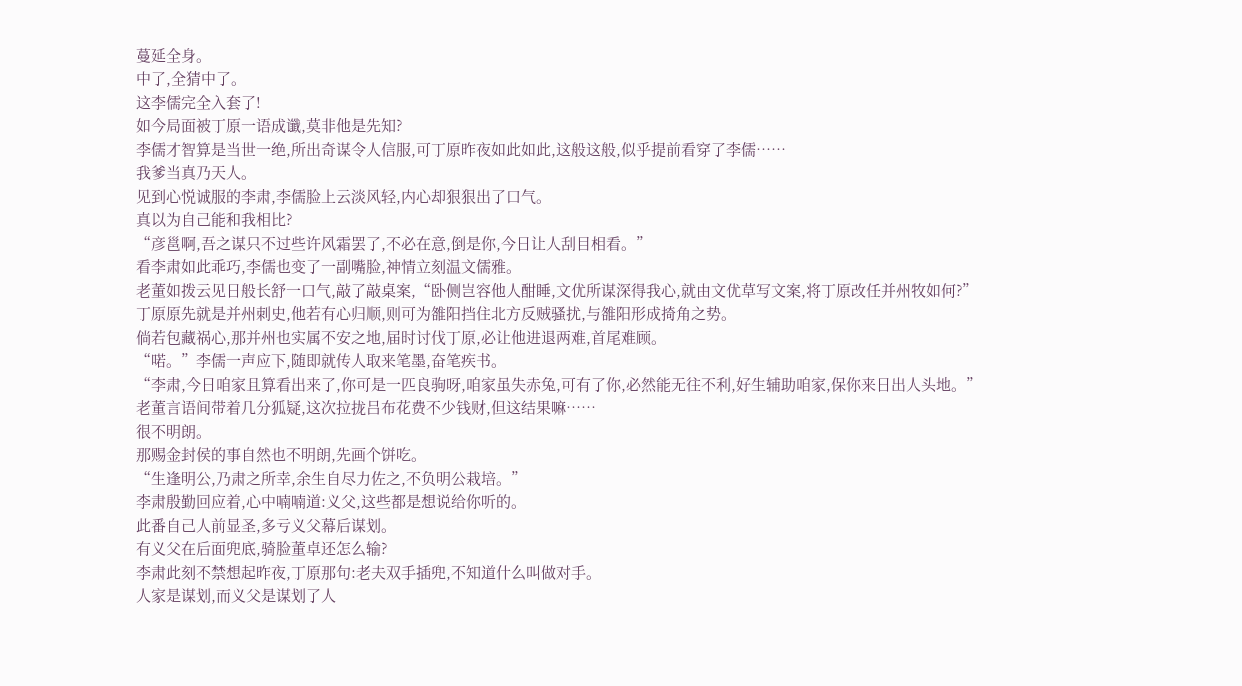蔓延全身。
中了,全猜中了。
这李儒完全入套了!
如今局面被丁原一语成谶,莫非他是先知?
李儒才智算是当世一绝,所出奇谋令人信服,可丁原昨夜如此如此,这般这般,似乎提前看穿了李儒……
我爹当真乃天人。
见到心悦诚服的李肃,李儒脸上云淡风轻,内心却狠狠出了口气。
真以为自己能和我相比?
“彦邕啊,吾之谋只不过些许风霜罢了,不必在意,倒是你,今日让人刮目相看。”
看李肃如此乖巧,李儒也变了一副嘴脸,神情立刻温文儒雅。
老董如拨云见日般长舒一口气,敲了敲桌案,“卧侧岂容他人酣睡,文优所谋深得我心,就由文优草写文案,将丁原改任并州牧如何?”
丁原原先就是并州刺史,他若有心归顺,则可为雒阳挡住北方反贼骚扰,与雒阳形成掎角之势。
倘若包藏祸心,那并州也实属不安之地,届时讨伐丁原,必让他进退两难,首尾难顾。
“喏。”李儒一声应下,随即就传人取来笔墨,奋笔疾书。
“李肃,今日咱家且算看出来了,你可是一匹良驹呀,咱家虽失赤兔,可有了你,必然能无往不利,好生辅助咱家,保你来日出人头地。”
老董言语间带着几分狐疑,这次拉拢吕布花费不少钱财,但这结果嘛……
很不明朗。
那赐金封侯的事自然也不明朗,先画个饼吃。
“生逢明公,乃肃之所幸,余生自尽力佐之,不负明公栽培。”
李肃殷勤回应着,心中喃喃道:义父,这些都是想说给你听的。
此番自己人前显圣,多亏义父幕后谋划。
有义父在后面兜底,骑脸董卓还怎么输?
李肃此刻不禁想起昨夜,丁原那句:老夫双手插兜,不知道什么叫做对手。
人家是谋划,而义父是谋划了人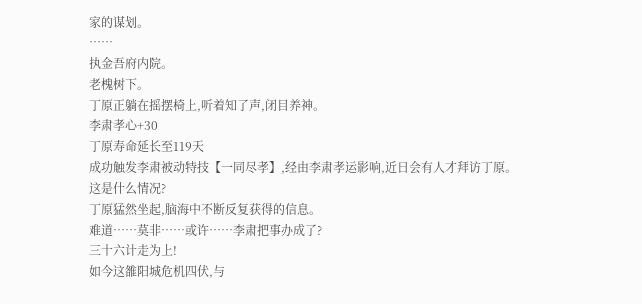家的谋划。
……
执金吾府内院。
老槐树下。
丁原正躺在摇摆椅上,听着知了声,闭目养神。
李肃孝心+30
丁原寿命延长至119天
成功触发李肃被动特技【一同尽孝】,经由李肃孝运影响,近日会有人才拜访丁原。
这是什么情况?
丁原猛然坐起,脑海中不断反复获得的信息。
难道……莫非……或许……李肃把事办成了?
三十六计走为上!
如今这雒阳城危机四伏,与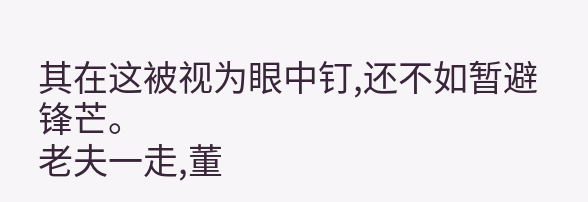其在这被视为眼中钉,还不如暂避锋芒。
老夫一走,董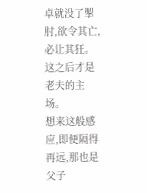卓就没了掣肘,欲令其亡,必让其狂。
这之后才是老夫的主场。
想来这般感应,即便隔得再远,那也是父子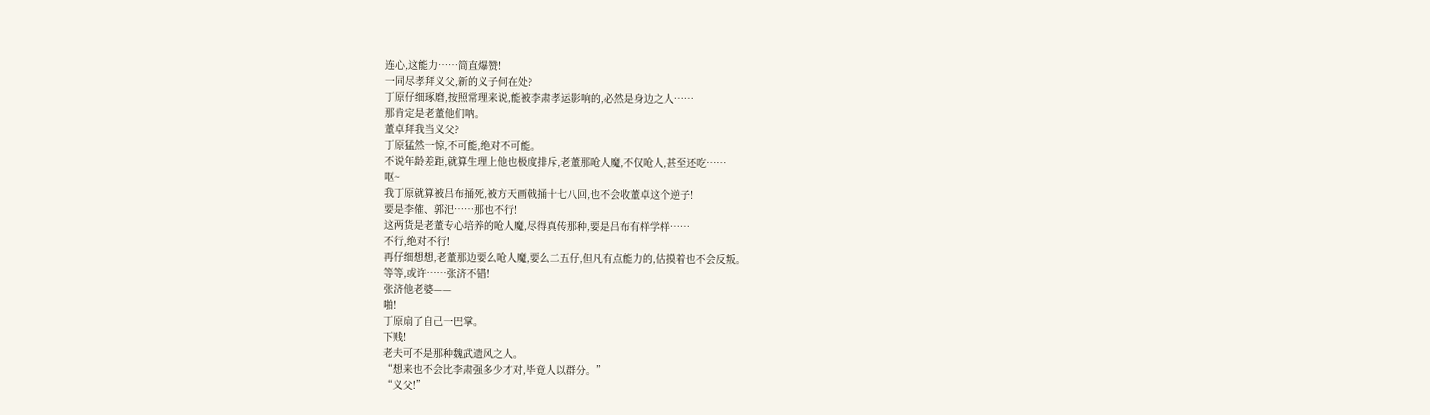连心,这能力……简直爆赞!
一同尽孝拜义父,新的义子何在处?
丁原仔细琢磨,按照常理来说,能被李肃孝运影响的,必然是身边之人……
那肯定是老董他们呐。
董卓拜我当义父?
丁原猛然一惊,不可能,绝对不可能。
不说年龄差距,就算生理上他也极度排斥,老董那呛人魔,不仅呛人,甚至还吃……
呕~
我丁原就算被吕布捅死,被方天画戟捅十七八回,也不会收董卓这个逆子!
要是李傕、郭汜……那也不行!
这两货是老董专心培养的呛人魔,尽得真传那种,要是吕布有样学样……
不行,绝对不行!
再仔细想想,老董那边要么呛人魔,要么二五仔,但凡有点能力的,估摸着也不会反叛。
等等,或许……张济不错!
张济他老婆——
啪!
丁原扇了自己一巴掌。
下贱!
老夫可不是那种魏武遗风之人。
“想来也不会比李肃强多少才对,毕竟人以群分。”
“义父!”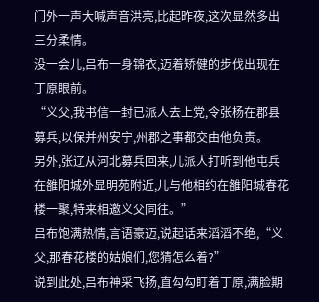门外一声大喊声音洪亮,比起昨夜,这次显然多出三分柔情。
没一会儿,吕布一身锦衣,迈着矫健的步伐出现在丁原眼前。
“义父,我书信一封已派人去上党,令张杨在郡县募兵,以保并州安宁,州郡之事都交由他负责。
另外,张辽从河北募兵回来,儿派人打听到他屯兵在雒阳城外显明苑附近,儿与他相约在雒阳城春花楼一聚,特来相邀义父同往。”
吕布饱满热情,言语豪迈,说起话来滔滔不绝,“义父,那春花楼的姑娘们,您猜怎么着?”
说到此处,吕布神采飞扬,直勾勾盯着丁原,满脸期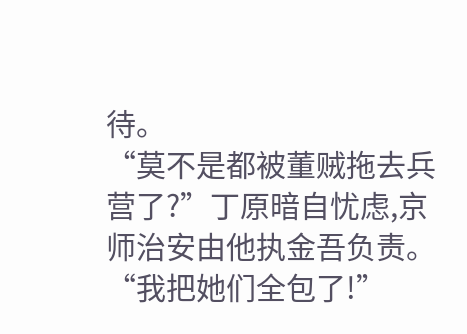待。
“莫不是都被董贼拖去兵营了?”丁原暗自忧虑,京师治安由他执金吾负责。
“我把她们全包了!”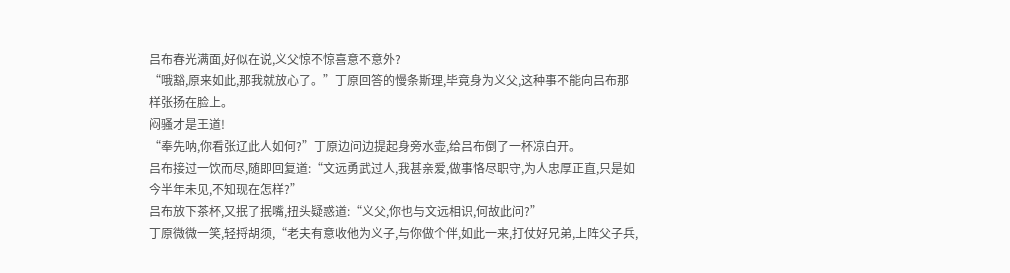吕布春光满面,好似在说,义父惊不惊喜意不意外?
“哦豁,原来如此,那我就放心了。”丁原回答的慢条斯理,毕竟身为义父,这种事不能向吕布那样张扬在脸上。
闷骚才是王道!
“奉先呐,你看张辽此人如何?”丁原边问边提起身旁水壶,给吕布倒了一杯凉白开。
吕布接过一饮而尽,随即回复道:“文远勇武过人,我甚亲爱,做事恪尽职守,为人忠厚正直,只是如今半年未见,不知现在怎样?”
吕布放下茶杯,又抿了抿嘴,扭头疑惑道:“义父,你也与文远相识,何故此问?”
丁原微微一笑,轻捋胡须,“老夫有意收他为义子,与你做个伴,如此一来,打仗好兄弟,上阵父子兵,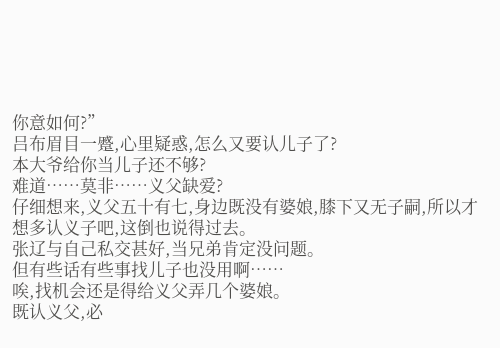你意如何?”
吕布眉目一蹙,心里疑惑,怎么又要认儿子了?
本大爷给你当儿子还不够?
难道……莫非……义父缺爱?
仔细想来,义父五十有七,身边既没有婆娘,膝下又无子嗣,所以才想多认义子吧,这倒也说得过去。
张辽与自己私交甚好,当兄弟肯定没问题。
但有些话有些事找儿子也没用啊……
唉,找机会还是得给义父弄几个婆娘。
既认义父,必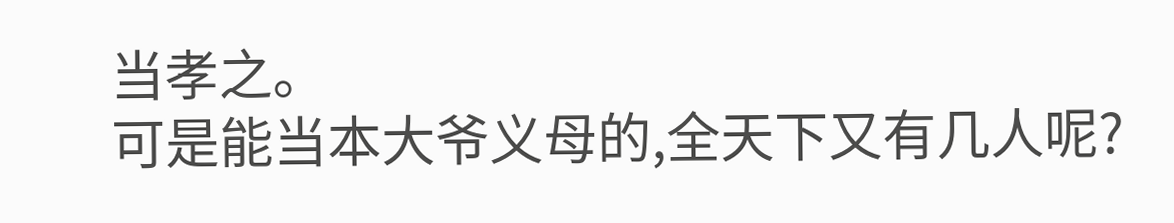当孝之。
可是能当本大爷义母的,全天下又有几人呢?